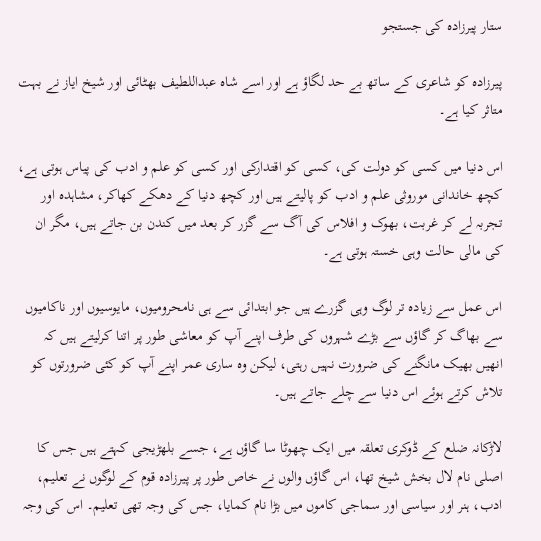ستار پیرزادہ کی جستجو

پیرزادہ کو شاعری کے ساتھ بے حد لگاؤ ہے اور اسے شاہ عبداللطیف بھٹائی اور شیخ ایاز نے بہت متاثر کیا ہے۔

اس دنیا میں کسی کو دولت کی، کسی کو اقتدارکی اور کسی کو علم و ادب کی پیاس ہوتی ہے، کچھ خاندانی موروثی علم و ادب کو پالیتے ہیں اور کچھ دنیا کے دھکے کھاکر، مشاہدہ اور تجربہ لے کر غربت، بھوک و افلاس کی آگ سے گزر کر بعد میں کندن بن جاتے ہیں، مگر ان کی مالی حالت وہی خستہ ہوتی ہے۔

اس عمل سے زیادہ تر لوگ وہی گزرے ہیں جو ابتدائی سے ہی نامحرومیوں، مایوسیوں اور ناکامیوں سے بھاگ کر گاؤں سے بڑے شہروں کی طرف اپنے آپ کو معاشی طور پر اتنا کرلیتے ہیں کہ انھیں بھیک مانگنے کی ضرورت نہیں رہتی، لیکن وہ ساری عمر اپنے آپ کو کئی ضرورتوں کو تلاش کرتے ہوئے اس دنیا سے چلے جاتے ہیں۔

لاڑکانہ ضلع کے ڈوکری تعلقہ میں ایک چھوٹا سا گاؤں ہے، جسے بلھڑیجی کہتے ہیں جس کا اصلی نام لال بخش شیخ تھا، اس گاؤں والوں نے خاص طور پر پیرزادہ قوم کے لوگوں نے تعلیم، ادب، ہنر اور سیاسی اور سماجی کاموں میں بڑا نام کمایا، جس کی وجہ تھی تعلیم۔ اس کی وجہ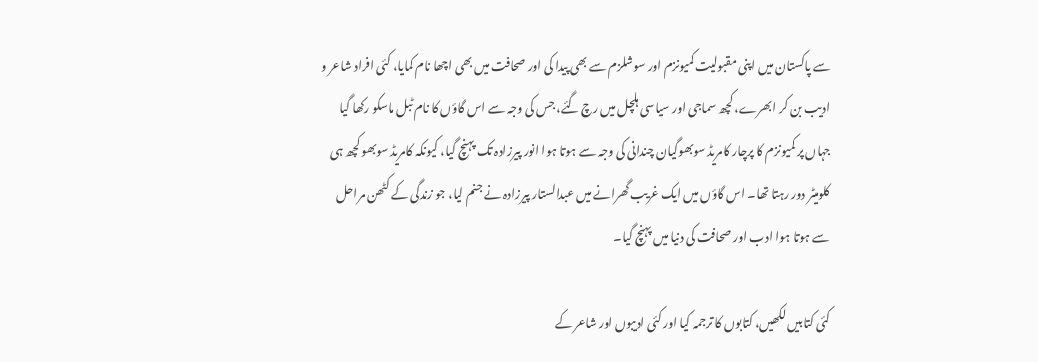سے پاکستان میں اپنی مقبولیت کمیونزم اور سوشلزم سے بھی پیدا کی اور صحافت میں بھی اچھا نام کمایا، کئی افراد شاعر و ادیب بن کر ابھرے، کچھ سماجی اور سیاسی ہلچل میں رچ گئے، جس کی وجہ سے اس گاؤں کا نام ٹبل ماسکو رکھا گیا جہاں پر کمیونزم کا پرچار کامریڈ سوبھوگیان چندانی کی وجہ سے ہوتا ہوا انور پیرزادہ تک پہنچ گیا، کیونکہ کامریڈ سوبھو کچھ ہی کلومیٹر دور رہتا تھا۔ اس گاؤں میں ایک غریب گھرانے میں عبدالستار پیرزادہ نے جنم لیا، جو زندگی کے کٹھن مراحل سے ہوتا ہوا ادب اور صحافت کی دنیا میں پہنچ گیا۔

کئی کتابیں لکھیں، کتابوں کا ترجمہ کیا اور کئی ادیبوں اور شاعر کے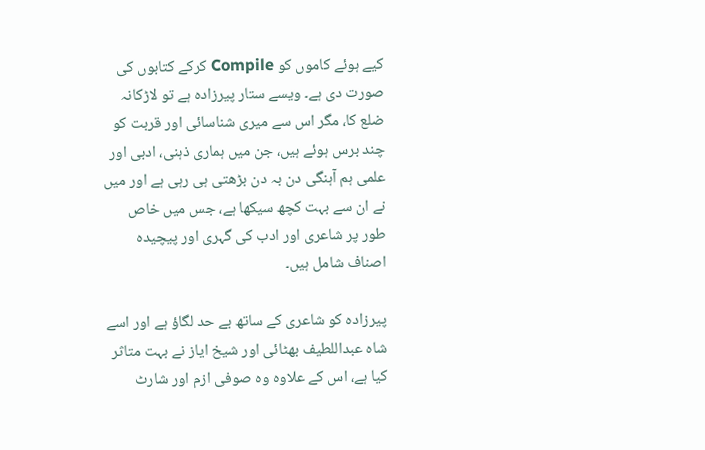کیے ہوئے کاموں کو Compile کرکے کتابوں کی صورت دی ہے۔ ویسے ستار پیرزادہ ہے تو لاڑکانہ ضلع کا، مگر اس سے میری شناسائی اور قربت کو چند برس ہوئے ہیں، جن میں ہماری ذہنی، ادبی اور علمی ہم آہنگی دن بہ دن بڑھتی ہی رہی ہے اور میں نے ان سے بہت کچھ سیکھا ہے، جس میں خاص طور پر شاعری اور ادب کی گہری اور پیچیدہ اصناف شامل ہیں۔

پیرزادہ کو شاعری کے ساتھ بے حد لگاؤ ہے اور اسے شاہ عبداللطیف بھٹائی اور شیخ ایاز نے بہت متاثر کیا ہے، اس کے علاوہ وہ صوفی ازم اور شارٹ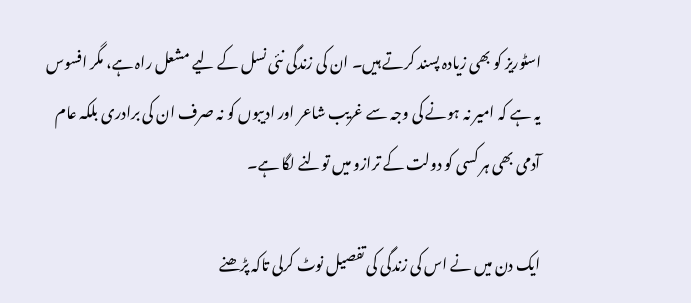اسٹوریز کو بھی زیادہ پسند کرتے ہیں۔ ان کی زندگی نئی نسل کے لیے مشعل راہ ہے، مگر افسوس یہ ہے کہ امیر نہ ہونے کی وجہ سے غریب شاعر اور ادیبوں کو نہ صرف ان کی برادری بلکہ عام آدمی بھی ہر کسی کو دولت کے ترازو میں تولنے لگا ہے۔

ایک دن میں نے اس کی زندگی کی تفصیل نوٹ کرلی تاکہ پڑھنے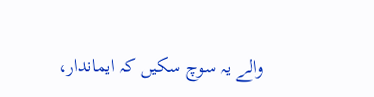والے یہ سوچ سکیں کہ ایماندار،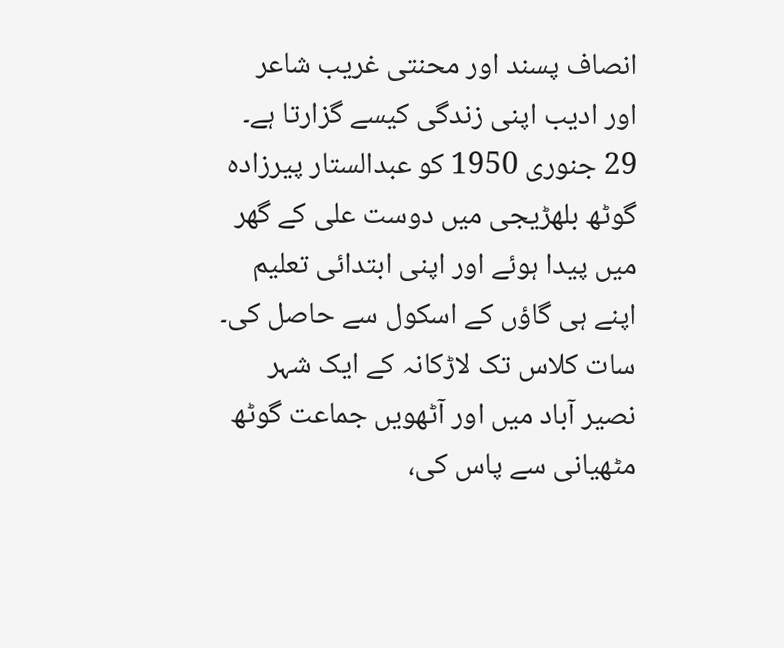انصاف پسند اور محنتی غریب شاعر اور ادیب اپنی زندگی کیسے گزارتا ہے۔ 29 جنوری 1950 کو عبدالستار پیرزادہ گوٹھ بلھڑیجی میں دوست علی کے گھر میں پیدا ہوئے اور اپنی ابتدائی تعلیم اپنے ہی گاؤں کے اسکول سے حاصل کی۔ سات کلاس تک لاڑکانہ کے ایک شہر نصیر آباد میں اور آٹھویں جماعت گوٹھ مٹھیانی سے پاس کی،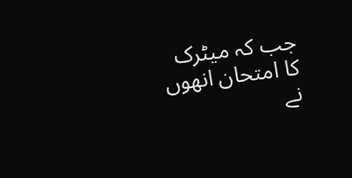جب کہ میٹرک کا امتحان انھوں نے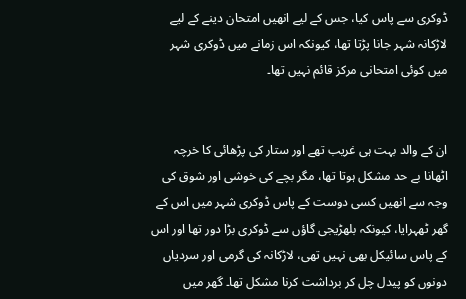ڈوکری سے پاس کیا، جس کے لیے انھیں امتحان دینے کے لیے لاڑکانہ شہر جانا پڑتا تھا، کیونکہ اس زمانے میں ڈوکری شہر میں کوئی امتحانی مرکز قائم نہیں تھا۔


ان کے والد بہت ہی غریب تھے اور ستار کی پڑھائی کا خرچہ اٹھانا بے حد مشکل ہوتا تھا، مگر بچے کی خوشی اور شوق کی وجہ سے انھیں کسی دوست کے پاس ڈوکری شہر میں اس کے گھر ٹھہرایا، کیونکہ بلھڑیجی گاؤں سے ڈوکری بڑا دور تھا اور اس کے پاس سائیکل بھی نہیں تھی، لاڑکانہ کی گرمی اور سردیاں دونوں کو پیدل چل کر برداشت کرنا مشکل تھا۔ گھر میں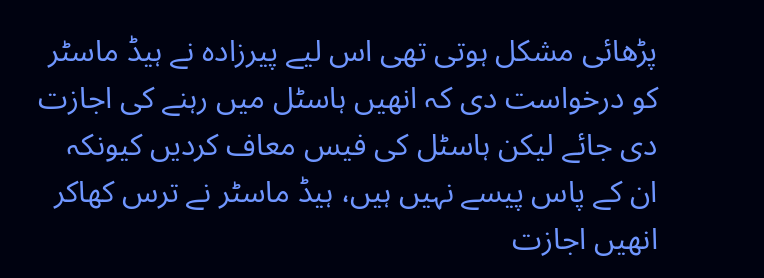پڑھائی مشکل ہوتی تھی اس لیے پیرزادہ نے ہیڈ ماسٹر کو درخواست دی کہ انھیں ہاسٹل میں رہنے کی اجازت دی جائے لیکن ہاسٹل کی فیس معاف کردیں کیونکہ ان کے پاس پیسے نہیں ہیں، ہیڈ ماسٹر نے ترس کھاکر انھیں اجازت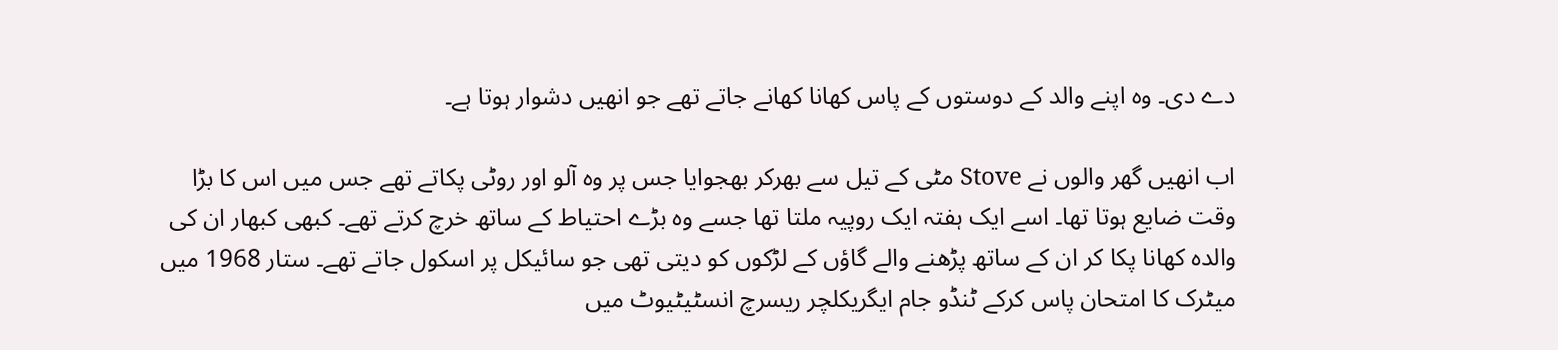دے دی۔ وہ اپنے والد کے دوستوں کے پاس کھانا کھانے جاتے تھے جو انھیں دشوار ہوتا ہے۔

اب انھیں گھر والوں نے Stove مٹی کے تیل سے بھرکر بھجوایا جس پر وہ آلو اور روٹی پکاتے تھے جس میں اس کا بڑا وقت ضایع ہوتا تھا۔ اسے ایک ہفتہ ایک روپیہ ملتا تھا جسے وہ بڑے احتیاط کے ساتھ خرچ کرتے تھے۔ کبھی کبھار ان کی والدہ کھانا پکا کر ان کے ساتھ پڑھنے والے گاؤں کے لڑکوں کو دیتی تھی جو سائیکل پر اسکول جاتے تھے۔ ستار 1968 میں میٹرک کا امتحان پاس کرکے ٹنڈو جام ایگریکلچر ریسرچ انسٹیٹیوٹ میں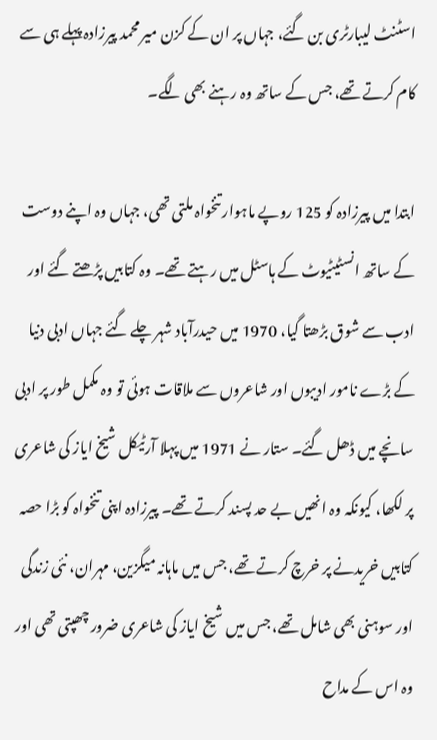اسٹنٹ لیبارٹری بن گئے، جہاں پر ان کے کزن میر محمد پیرزادہ پہلے ہی سے کام کرتے تھے، جس کے ساتھ وہ رہنے بھی لگے۔

ابتدا میں پیرزادہ کو 125 روپے ماہوار تنخواہ ملتی تھی، جہاں وہ اپنے دوست کے ساتھ انسٹیٹیوٹ کے ہاسٹل میں رہتے تھے۔ وہ کتابیں پڑھتے گئے اور ادب سے شوق بڑھتا گیا، 1970 میں حیدرآباد شہر چلے گئے جہاں ادبی دنیا کے بڑے نامور ادیبوں اور شاعروں سے ملاقات ہوئی تو وہ مکمل طور پر ادبی سانچے میں ڈھل گئے۔ ستار نے 1971 میں پہلا آرٹیکل شیخ ایاز کی شاعری پر لکھا، کیونکہ وہ انھیں بے حد پسند کرتے تھے۔ پیرزادہ اپنی تنخواہ کو بڑا حصہ کتابیں خریدنے پر خرچ کرتے تھے، جس میں ماہانہ میگزین، مہران، نئی زندگی اور سوہنی بھی شامل تھے، جس میں شیخ ایاز کی شاعری ضرور چھپتی تھی اور وہ اس کے مداح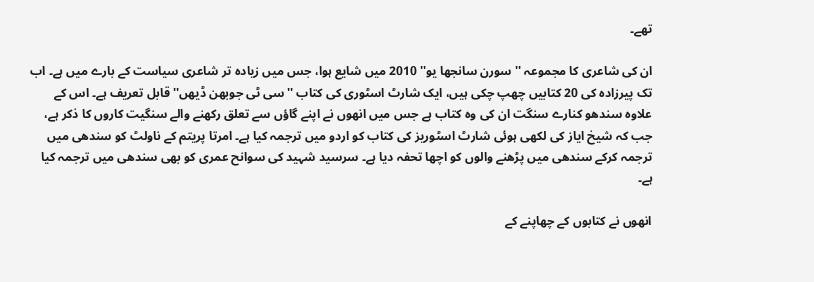تھے۔

ان کی شاعری کا مجموعہ ''سورن سانجھا یو'' 2010 میں شایع ہوا، جس میں زیادہ تر شاعری سیاست کے بارے میں ہے۔ اب تک پیرزادہ کی 20 کتابیں چھپ چکی ہیں، ایک شارٹ اسٹوری کی کتاب ''سی ٹی جوبھن ڈیھں'' قابل تعریف ہے۔ اس کے علاوہ سندھو کنارے سنگت ان کی وہ کتاب ہے جس میں انھوں نے اپنے گاؤں سے تعلق رکھنے والے سنگیت کاروں کا ذکر ہے، جب کہ شیخ ایاز کی لکھی ہوئی شارٹ اسٹوریز کی کتاب کو اردو میں ترجمہ کیا ہے۔ امرتا پریتم کے ناولٹ کو سندھی میں ترجمہ کرکے سندھی میں پڑھنے والوں کو اچھا تحفہ دیا ہے۔ سرسید شہید کی سوانح عمری کو بھی سندھی میں ترجمہ کیا ہے۔

انھوں نے کتابوں کے چھاپنے کے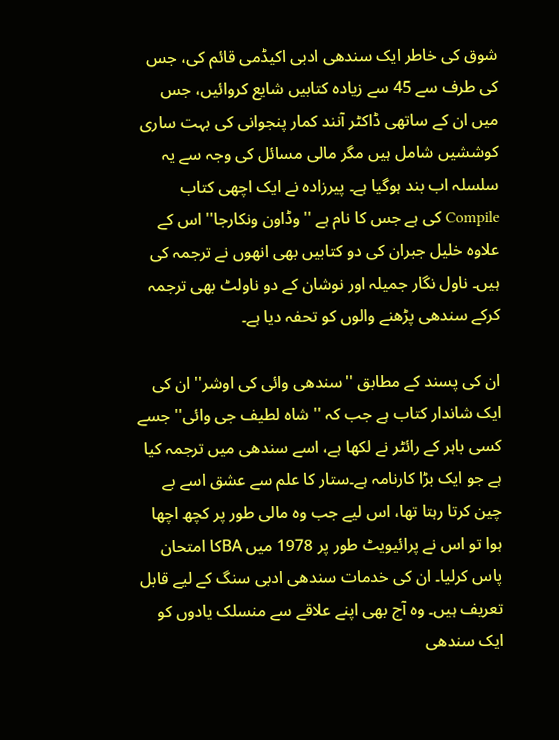شوق کی خاطر ایک سندھی ادبی اکیڈمی قائم کی، جس کی طرف سے 45 سے زیادہ کتابیں شایع کروائیں، جس میں ان کے ساتھی ڈاکٹر آنند کمار پنجوانی کی بہت ساری کوششیں شامل ہیں مگر مالی مسائل کی وجہ سے یہ سلسلہ اب بند ہوگیا ہے۔ پیرزادہ نے ایک اچھی کتاب Compile کی ہے جس کا نام ہے ''وڈاون ونکارجا'' اس کے علاوہ خلیل جبران کی دو کتابیں بھی انھوں نے ترجمہ کی ہیں۔ ناول نگار جمیلہ اور نوشان کے دو ناولٹ بھی ترجمہ کرکے سندھی پڑھنے والوں کو تحفہ دیا ہے۔

ان کی پسند کے مطابق ''سندھی وائی کی اوشر'' ان کی ایک شاندار کتاب ہے جب کہ ''شاہ لطیف جی وائی'' جسے کسی باہر کے رائٹر نے لکھا ہے، اسے سندھی میں ترجمہ کیا ہے جو ایک بڑا کارنامہ ہے۔ستار کا علم سے عشق اسے بے چین کرتا رہتا تھا، اس لیے جب وہ مالی طور پر کچھ اچھا ہوا تو اس نے پرائیویٹ طور پر 1978 میں BAکا امتحان پاس کرلیا۔ ان کی خدمات سندھی ادبی سنگ کے لیے قابل تعریف ہیں۔ وہ آج بھی اپنے علاقے سے منسلک یادوں کو ایک سندھی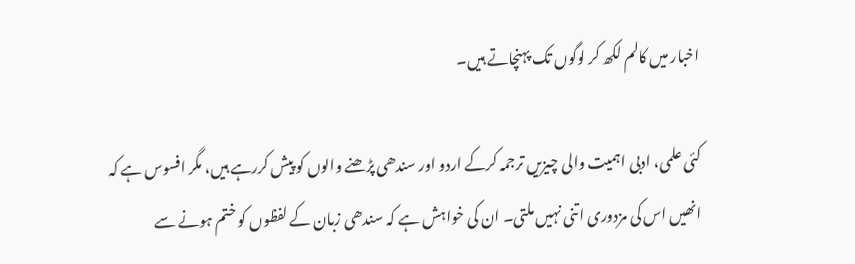اخبار میں کالم لکھ کر لوگوں تک پہنچاتے ہیں۔

کئی علمی، ادبی اہمیت والی چیزیں ترجمہ کرکے اردو اور سندھی پڑھنے والوں کو پیش کررہے ہیں، مگر افسوس ہے کہ انھیں اس کی مزدوری اتنی نہیں ملتی۔ ان کی خواہش ہے کہ سندھی زبان کے لفظوں کو ختم ہونے سے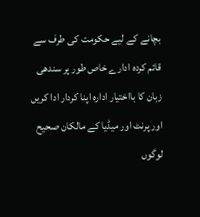بچانے کے لیے حکومت کی طرف سے قائم کردہ ادارے خاص طور پر سندھی زبان کا بااختیار ادارہ اپنا کردار ادا کریں اور پرنٹ اور میڈیا کے مالکان صحیح لوگوں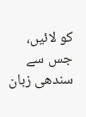کو لائیں، جس سے سندھی زبان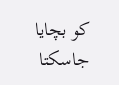کو بچایا جاسکتا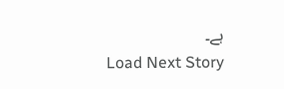ہے۔
Load Next Story